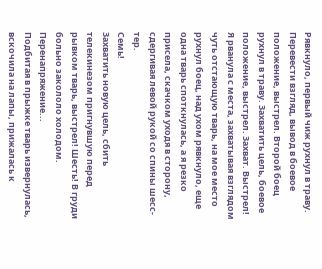Рявкнуло, первый чиж рухнул в траву. Перевести взгляд, вывод в боевое положение, выстрел. Второй боец рухнул в траву. Захватить цель, боевое положение, выстрел. Захват. Выстрел!
Я рванула с места, захватывая взглядом чуть отстающую тварь, на мое место рухнул боец, над ухом рявкнуло, еще одна тварь споткнулась, а я резко присела, скачком уходя в сторону, сдергивая левой рукой со спины шесс-тер.
Семь!
Захватить новую цель, сбить телекинезом пригнувшую перед рывком тварь, выстрел! Шесть! В груди больно закололо холодом. Перенапряжение...
Подбитая в прыжке тварь извернулась, вскочила на лапы, прижалась к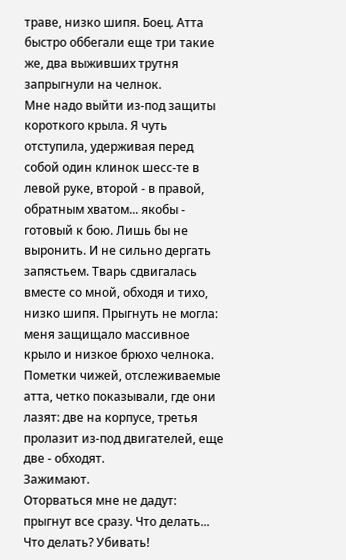траве, низко шипя. Боец. Атта быстро оббегали еще три такие же, два выживших трутня запрыгнули на челнок.
Мне надо выйти из-под защиты короткого крыла. Я чуть отступила, удерживая перед собой один клинок шесс-те в левой руке, второй - в правой, обратным хватом... якобы - готовый к бою. Лишь бы не выронить. И не сильно дергать запястьем. Тварь сдвигалась вместе со мной, обходя и тихо, низко шипя. Прыгнуть не могла: меня защищало массивное крыло и низкое брюхо челнока. Пометки чижей, отслеживаемые атта, четко показывали, где они лазят: две на корпусе, третья пролазит из-под двигателей, еще две - обходят.
Зажимают.
Оторваться мне не дадут: прыгнут все сразу. Что делать...
Что делать? Убивать!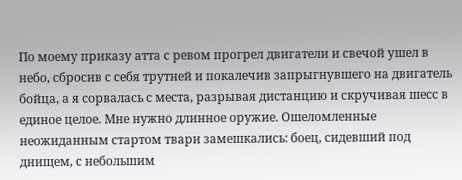По моему приказу атта с ревом прогрел двигатели и свечой ушел в небо, сбросив с себя трутней и покалечив запрыгнувшего на двигатель бойца, а я сорвалась с места, разрывая дистанцию и скручивая шесс в единое целое. Мне нужно длинное оружие. Ошеломленные неожиданным стартом твари замешкались: боец, сидевший под днищем, с небольшим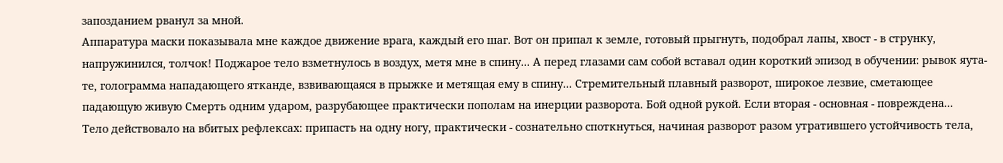запозданием рванул за мной.
Аппаратура маски показывала мне каждое движение врага, каждый его шаг. Вот он припал к земле, готовый прыгнуть, подобрал лапы, хвост - в струнку, напружинился, толчок! Поджарое тело взметнулось в воздух, метя мне в спину... А перед глазами сам собой вставал один короткий эпизод в обучении: рывок яута-те, голограмма нападающего ятканде, взвивающаяся в прыжке и метящая ему в спину... Стремительный плавный разворот, широкое лезвие, сметающее падающую живую Смерть одним ударом, разрубающее практически пополам на инерции разворота. Бой одной рукой. Если вторая - основная - повреждена...
Тело действовало на вбитых рефлексах: припасть на одну ногу, практически - сознательно споткнуться, начиная разворот разом утратившего устойчивость тела,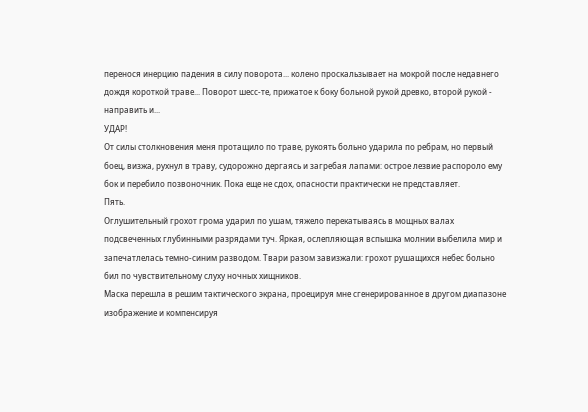перенося инерцию падения в силу поворота... колено проскальзывает на мокрой после недавнего дождя короткой траве... Поворот шесс-те, прижатое к боку больной рукой древко, второй рукой - направить и...
УДАР!
От силы столкновения меня протащило по траве, рукоять больно ударила по ребрам, но первый боец, визжа, рухнул в траву, судорожно дергаясь и загребая лапами: острое лезвие распороло ему бок и перебило позвоночник. Пока еще не сдох, опасности практически не представляет.
Пять.
Оглушительный грохот грома ударил по ушам, тяжело перекатываясь в мощных валах подсвеченных глубинными разрядами туч. Яркая, ослепляющая вспышка молнии выбелила мир и запечатлелась темно-синим разводом. Твари разом завизжали: грохот рушащихся небес больно бил по чувствительному слуху ночных хищников.
Маска перешла в решим тактического экрана, проецируя мне сгенерированное в другом диапазоне изображение и компенсируя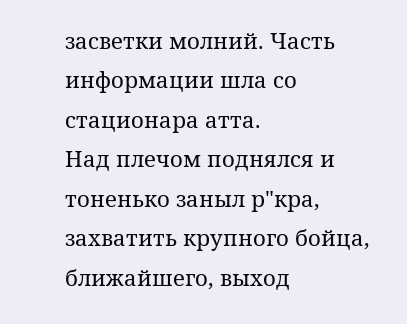засветки молний. Часть информации шла со стационара атта.
Над плечом поднялся и тоненько заныл р"кра, захватить крупного бойца, ближайшего, выход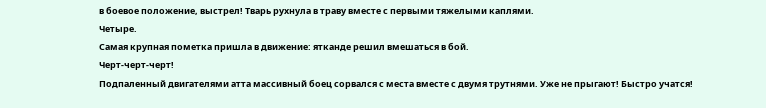в боевое положение, выстрел! Тварь рухнула в траву вместе с первыми тяжелыми каплями.
Четыре.
Самая крупная пометка пришла в движение: ятканде решил вмешаться в бой.
Черт-черт-черт!
Подпаленный двигателями атта массивный боец сорвался с места вместе с двумя трутнями. Уже не прыгают! Быстро учатся!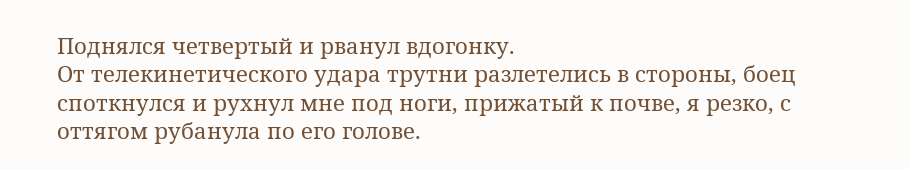Поднялся четвертый и рванул вдогонку.
От телекинетического удара трутни разлетелись в стороны, боец споткнулся и рухнул мне под ноги, прижатый к почве, я резко, с оттягом рубанула по его голове.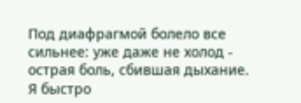Под диафрагмой болело все сильнее: уже даже не холод - острая боль, сбившая дыхание. Я быстро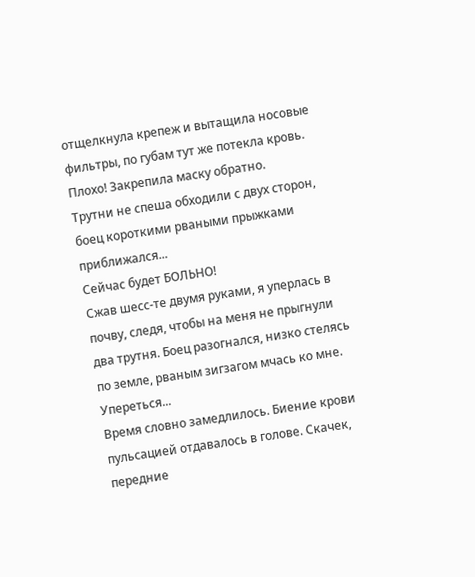отщелкнула крепеж и вытащила носовые фильтры, по губам тут же потекла кровь. Плохо! Закрепила маску обратно.
Трутни не спеша обходили с двух сторон, боец короткими рваными прыжками приближался...
Сейчас будет БОЛЬНО!
Сжав шесс-те двумя руками, я уперлась в почву, следя, чтобы на меня не прыгнули два трутня. Боец разогнался, низко стелясь по земле, рваным зигзагом мчась ко мне. Упереться...
Время словно замедлилось. Биение крови пульсацией отдавалось в голове. Скачек, передние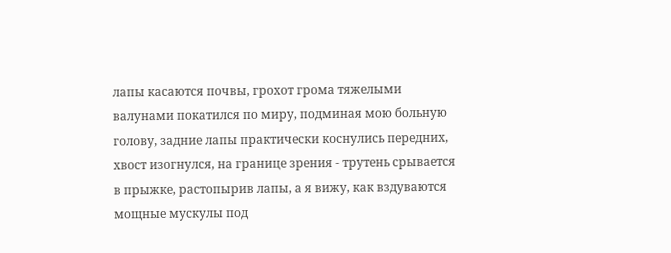лапы касаются почвы, грохот грома тяжелыми валунами покатился по миру, подминая мою больную голову, задние лапы практически коснулись передних, хвост изогнулся, на границе зрения - трутень срывается в прыжке, растопырив лапы, а я вижу, как вздуваются мощные мускулы под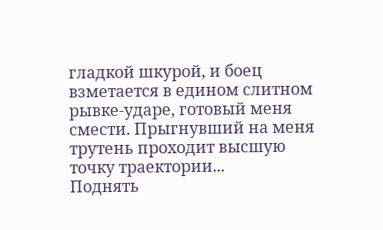гладкой шкурой, и боец взметается в едином слитном рывке-ударе, готовый меня смести. Прыгнувший на меня трутень проходит высшую точку траектории...
Поднять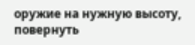оружие на нужную высоту, повернуть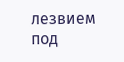лезвием под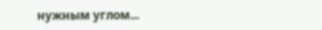нужным углом...